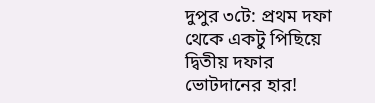দুপুর ৩টে: প্রথম দফা থেকে একটু পিছিয়ে দ্বিতীয় দফার ভোটদানের হার!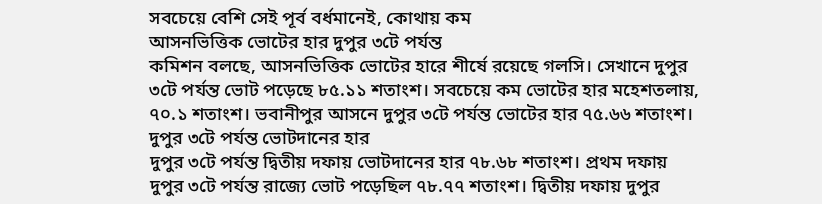সবচেয়ে বেশি সেই পূর্ব বর্ধমানেই, কোথায় কম
আসনভিত্তিক ভোটের হার দুপুর ৩টে পর্যন্ত
কমিশন বলছে, আসনভিত্তিক ভোটের হারে শীর্ষে রয়েছে গলসি। সেখানে দুপুর ৩টে পর্যন্ত ভোট পড়েছে ৮৫.১১ শতাংশ। সবচেয়ে কম ভোটের হার মহেশতলায়, ৭০.১ শতাংশ। ভবানীপুর আসনে দুপুর ৩টে পর্যন্ত ভোটের হার ৭৫.৬৬ শতাংশ।
দুপুর ৩টে পর্যন্ত ভোটদানের হার
দুপুর ৩টে পর্যন্ত দ্বিতীয় দফায় ভোটদানের হার ৭৮.৬৮ শতাংশ। প্রথম দফায় দুপুর ৩টে পর্যন্ত রাজ্যে ভোট পড়েছিল ৭৮.৭৭ শতাংশ। দ্বিতীয় দফায় দুপুর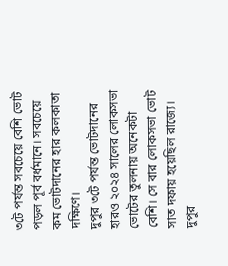৩টে পর্যন্ত সবচেয়ে বেশি ভোট পড়ল পূর্ব বর্ধমানে। সবচেয়ে কম ভোটদানের হার কলকাতা দক্ষিণে।
দুপুর ৩টে পর্যন্ত ভোটদানের হারও ২০২৪ সালের লোকসভা ভোটের তুলনায় অনেকটা বেশি। সে বার লোকসভা ভোট সাত দফায় হয়েছিল রাজ্যে। দুপুর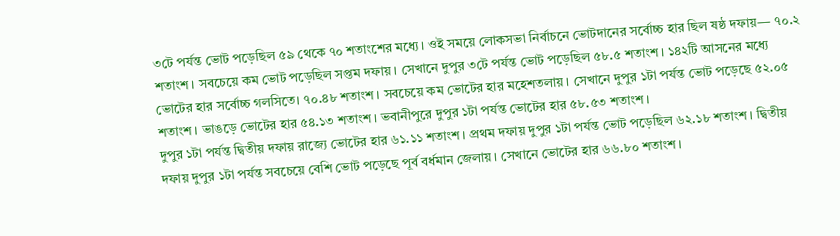৩টে পর্যন্ত ভোট পড়েছিল ৫৯ থেকে ৭০ শতাংশের মধ্যে। ওই সময়ে লোকসভা নির্বাচনে ভোটদানের সর্বোচ্চ হার ছিল ষষ্ঠ দফায়— ৭০.২ শতাংশ। সবচেয়ে কম ভোট পড়েছিল সপ্তম দফায়। সেখানে দুপুর ৩টে পর্যন্ত ভোট পড়েছিল ৫৮.৫ শতাংশ। ১৪২টি আসনের মধ্যে ভোটের হার সর্বোচ্চ গলসিতে। ৭০.৪৮ শতাংশ। সবচেয়ে কম ভোটের হার মহেশতলায়। সেখানে দুপুর ১টা পর্যন্ত ভোট পড়েছে ৫২.০৫ শতাংশ। ভাঙড়ে ভোটের হার ৫৪.১৩ শতাংশ। ভবানীপুরে দুপুর ১টা পর্যন্ত ভোটের হার ৫৮.৫৩ শতাংশ।
দুপুর ১টা পর্যন্ত দ্বিতীয় দফায় রাজ্যে ভোটের হার ৬১.১১ শতাংশ। প্রথম দফায় দুপুর ১টা পর্যন্ত ভোট পড়েছিল ৬২.১৮ শতাংশ। দ্বিতীয় দফায় দুপুর ১টা পর্যন্ত সবচেয়ে বেশি ভোট পড়েছে পূর্ব বর্ধমান জেলায়। সেখানে ভোটের হার ৬৬.৮০ শতাংশ।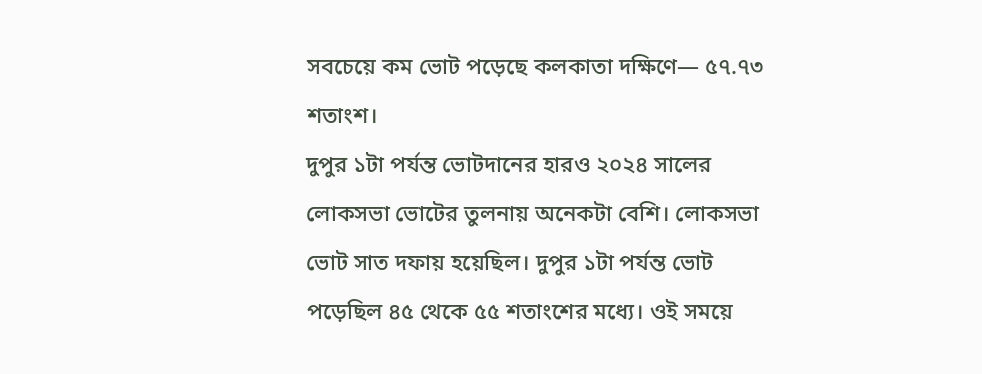সবচেয়ে কম ভোট পড়েছে কলকাতা দক্ষিণে— ৫৭.৭৩ শতাংশ।
দুপুর ১টা পর্যন্ত ভোটদানের হারও ২০২৪ সালের লোকসভা ভোটের তুলনায় অনেকটা বেশি। লোকসভা ভোট সাত দফায় হয়েছিল। দুপুর ১টা পর্যন্ত ভোট পড়েছিল ৪৫ থেকে ৫৫ শতাংশের মধ্যে। ওই সময়ে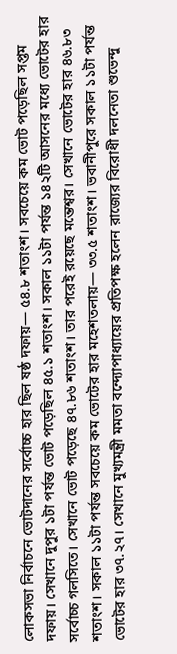লোকসভা নির্বাচনে ভোটদানের সর্বোচ্চ হার ছিল ষষ্ঠ দফায়— ৫৪.৮ শতাংশ। সবচেয়ে কম ভোট পড়েছিল সপ্তম দফায়। সেখানে দুপুর ১টা পর্যন্ত ভোট পড়েছিল ৪৫.১ শতাংশ। সকাল ১১টা পর্যন্ত ১৪২টি আসনের মধ্যে ভোটের হার সর্বোচ্চ গলসিতে। সেখানে ভোট পড়েছে ৪৭.৮৬ শতাংশ। তার পরেই রয়েছে মন্তেশ্বর। সেখানে ভোটের হার ৪৬.৮৩ শতাংশ। সকাল ১১টা পর্যন্ত সবচেয়ে কম ভোটের হার মহেশতলায়— ৩৩.৫ শতাংশ। ভবানীপুরে সকাল ১১টা পর্যন্ত ভোটের হার ৩৭.২৭। সেখানে মুখ্যমন্ত্রী মমতা বন্দ্যোপাধ্যায়ের প্রতিপক্ষ হলেন রাজ্যের বিরোধী দলনেতা শুভেন্দু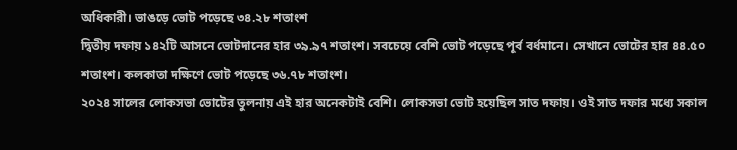অধিকারী। ভাঙড়ে ভোট পড়েছে ৩৪.২৮ শতাংশ
দ্বিতীয় দফায় ১৪২টি আসনে ভোটদানের হার ৩৯.৯৭ শতাংশ। সবচেয়ে বেশি ভোট পড়েছে পূর্ব বর্ধমানে। সেখানে ভোটের হার ৪৪.৫০ শতাংশ। কলকাতা দক্ষিণে ভোট পড়েছে ৩৬.৭৮ শতাংশ।
২০২৪ সালের লোকসভা ভোটের তুলনায় এই হার অনেকটাই বেশি। লোকসভা ভোট হয়েছিল সাত দফায়। ওই সাত দফার মধ্যে সকাল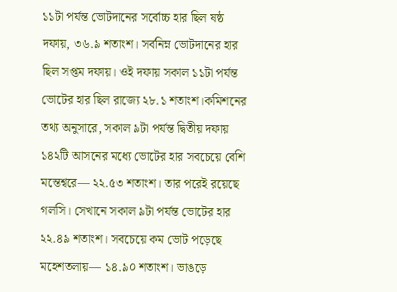১১টা পর্যন্ত ভোটদানের সর্বোচ্চ হার ছিল ষষ্ঠ দফায়, ৩৬.৯ শতাংশ। সর্বনিম্ন ভোটদানের হার ছিল সপ্তম দফায়। ওই দফায় সকাল ১১টা পর্যন্ত ভোটের হার ছিল রাজ্যে ২৮.১ শতাংশ।কমিশনের তথ্য অনুসারে, সকাল ৯টা পর্যন্ত দ্বিতীয় দফায় ১৪২টি আসনের মধ্যে ভোটের হার সবচেয়ে বেশি মন্তেশ্বরে— ২২.৫৩ শতাংশ। তার পরেই রয়েছে গলসি। সেখানে সকাল ৯টা পর্যন্ত ভোটের হার ২২.৪৯ শতাংশ। সবচেয়ে কম ভোট পড়েছে মহেশতলায়— ১৪.৯০ শতাংশ। ভাঙড়ে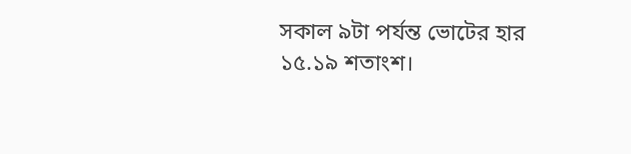সকাল ৯টা পর্যন্ত ভোটের হার ১৫.১৯ শতাংশ।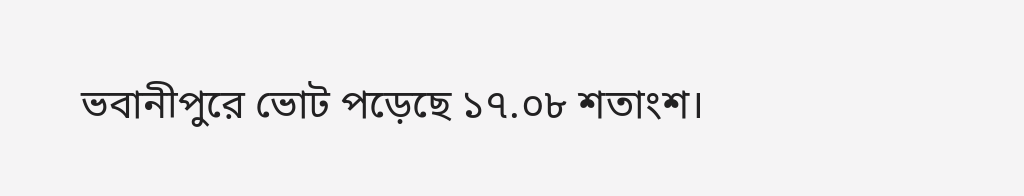ভবানীপুরে ভোট পড়েছে ১৭.০৮ শতাংশ।